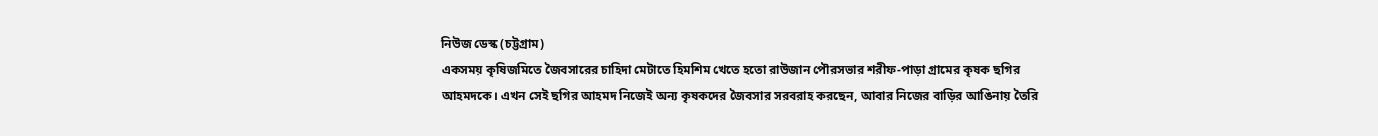নিউজ ডেস্ক (চট্টগ্রাম)
একসময় কৃষিজমিতে জৈবসারের চাহিদা মেটাতে হিমশিম খেতে হতো রাউজান পৌরসভার শরীফ-পাড়া গ্রামের কৃষক ছগির আহমদকে। এখন সেই ছগির আহমদ নিজেই অন্য কৃষকদের জৈবসার সরবরাহ করছেন, আবার নিজের বাড়ির আঙিনায় তৈরি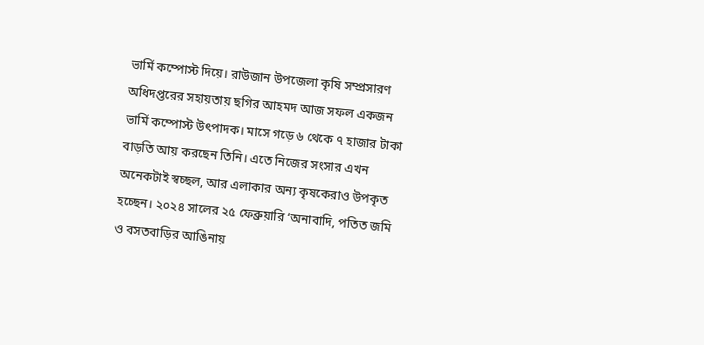ভার্মি কম্পোস্ট দিয়ে। রাউজান উপজেলা কৃষি সম্প্রসারণ অধিদপ্তরের সহায়তায় ছগির আহমদ আজ সফল একজন ভার্মি কম্পোস্ট উৎপাদক। মাসে গড়ে ৬ থেকে ৭ হাজার টাকা বাড়তি আয় করছেন তিনি। এতে নিজের সংসার এখন অনেকটাই স্বচ্ছল, আর এলাকার অন্য কৃষকেরাও উপকৃত হচ্ছেন। ২০২৪ সালের ২৫ ফেব্রুয়ারি ‘অনাবাদি, পতিত জমি ও বসতবাড়ির আঙিনায়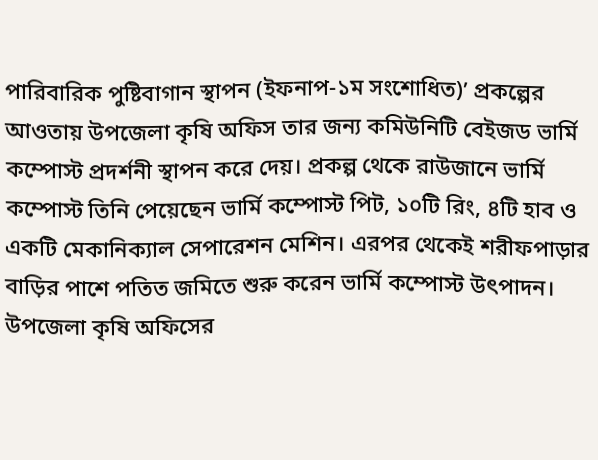পারিবারিক পুষ্টিবাগান স্থাপন (ইফনাপ-১ম সংশোধিত)’ প্রকল্পের আওতায় উপজেলা কৃষি অফিস তার জন্য কমিউনিটি বেইজড ভার্মি কম্পোস্ট প্রদর্শনী স্থাপন করে দেয়। প্রকল্প থেকে রাউজানে ভার্মি কম্পোস্ট তিনি পেয়েছেন ভার্মি কম্পোস্ট পিট, ১০টি রিং, ৪টি হাব ও একটি মেকানিক্যাল সেপারেশন মেশিন। এরপর থেকেই শরীফপাড়ার বাড়ির পাশে পতিত জমিতে শুরু করেন ভার্মি কম্পোস্ট উৎপাদন। উপজেলা কৃষি অফিসের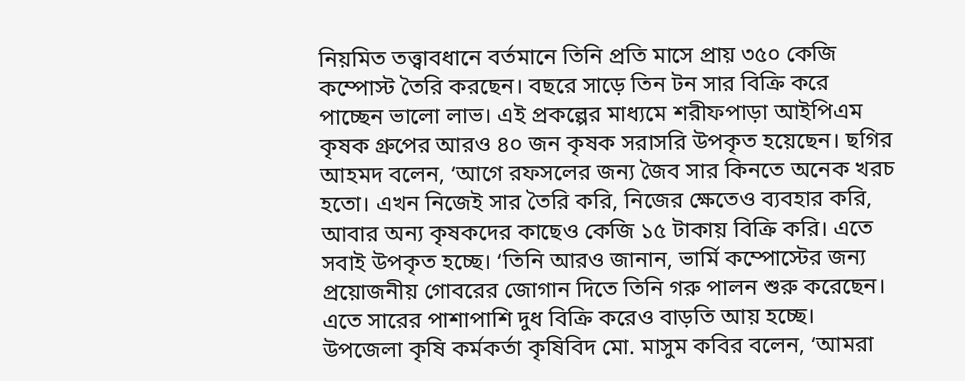নিয়মিত তত্ত্বাবধানে বর্তমানে তিনি প্রতি মাসে প্রায় ৩৫০ কেজি কম্পোস্ট তৈরি করছেন। বছরে সাড়ে তিন টন সার বিক্রি করে পাচ্ছেন ভালো লাভ। এই প্রকল্পের মাধ্যমে শরীফপাড়া আইপিএম কৃষক গ্রুপের আরও ৪০ জন কৃষক সরাসরি উপকৃত হয়েছেন। ছগির আহমদ বলেন, ‘আগে রফসলের জন্য জৈব সার কিনতে অনেক খরচ হতো। এখন নিজেই সার তৈরি করি, নিজের ক্ষেতেও ব্যবহার করি, আবার অন্য কৃষকদের কাছেও কেজি ১৫ টাকায় বিক্রি করি। এতে সবাই উপকৃত হচ্ছে। ‘তিনি আরও জানান, ভার্মি কম্পোস্টের জন্য প্রয়োজনীয় গোবরের জোগান দিতে তিনি গরু পালন শুরু করেছেন। এতে সারের পাশাপাশি দুধ বিক্রি করেও বাড়তি আয় হচ্ছে। উপজেলা কৃষি কর্মকর্তা কৃষিবিদ মো. মাসুম কবির বলেন, ‘আমরা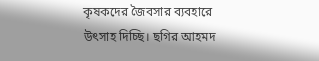কৃষকদের জৈবসার ব্যবহারে উৎসাহ দিচ্ছি। ছগির আহমদ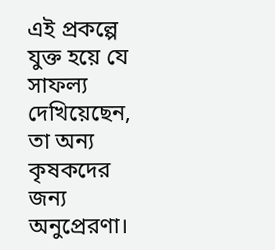এই প্রকল্পে যুক্ত হয়ে যে সাফল্য দেখিয়েছেন, তা অন্য কৃষকদের জন্য অনুপ্রেরণা।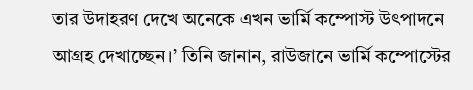তার উদাহরণ দেখে অনেকে এখন ভার্মি কম্পোস্ট উৎপাদনে আগ্রহ দেখাচ্ছেন।’ তিনি জানান, রাউজানে ভার্মি কম্পোস্টের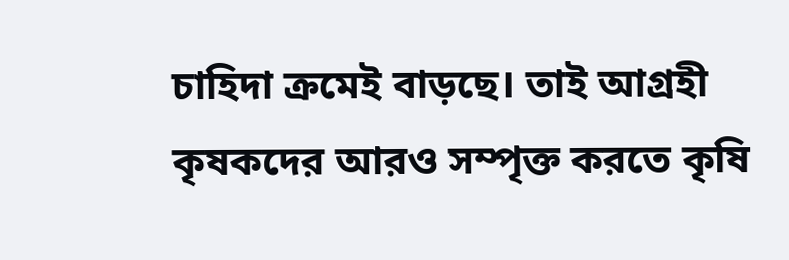চাহিদা ক্রমেই বাড়ছে। তাই আগ্রহী কৃষকদের আরও সম্পৃক্ত করতে কৃষি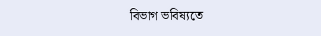বিভাগ ভবিষ্যতে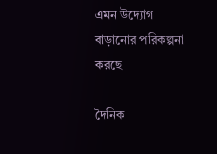এমন উদ্যোগ বাড়ানোর পরিকল্পনা করছে

দৈনিক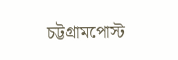চট্টগ্রামপোস্ট